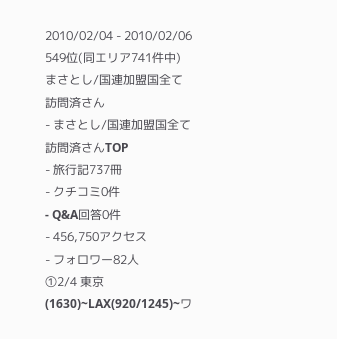2010/02/04 - 2010/02/06
549位(同エリア741件中)
まさとし/国連加盟国全て訪問済さん
- まさとし/国連加盟国全て訪問済さんTOP
- 旅行記737冊
- クチコミ0件
- Q&A回答0件
- 456,750アクセス
- フォロワー82人
①2/4 東京(1630)~LAX(920/1245)~ワ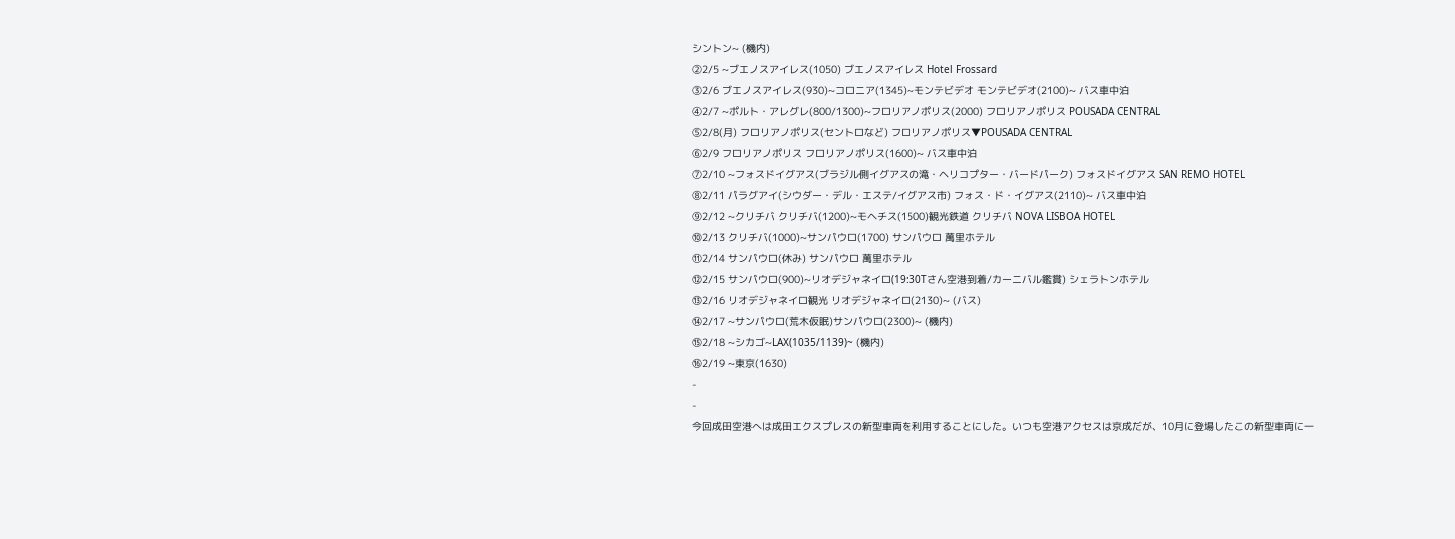シントン~ (機内)
②2/5 ~ブエノスアイレス(1050) ブエノスアイレス Hotel Frossard
③2/6 ブエノスアイレス(930)~コロニア(1345)~モンテビデオ モンテビデオ(2100)~ バス車中泊
④2/7 ~ポルト・アレグレ(800/1300)~フロリアノポリス(2000) フロリアノポリス POUSADA CENTRAL
⑤2/8(月) フロリアノポリス(セントロなど) フロリアノポリス▼POUSADA CENTRAL
⑥2/9 フロリアノポリス フロリアノポリス(1600)~ バス車中泊
⑦2/10 ~フォスドイグアス(ブラジル側イグアスの滝・ヘリコプター・バードパーク) フォスドイグアス SAN REMO HOTEL
⑧2/11 パラグアイ(シウダー・デル・エステ/イグアス市) フォス・ド・イグアス(2110)~ バス車中泊
⑨2/12 ~クリチバ クリチバ(1200)~モヘチス(1500)観光鉄道 クリチバ NOVA LISBOA HOTEL
⑩2/13 クリチバ(1000)~サンパウロ(1700) サンパウロ 萬里ホテル
⑪2/14 サンパウロ(休み) サンパウロ 萬里ホテル
⑫2/15 サンパウロ(900)~リオデジャネイロ(19:30Tさん空港到着/カーニバル鑑賞) シェラトンホテル
⑬2/16 リオデジャネイロ観光 リオデジャネイロ(2130)~ (バス)
⑭2/17 ~サンパウロ(荒木仮眠)サンパウロ(2300)~ (機内)
⑮2/18 ~シカゴ~LAX(1035/1139)~ (機内)
⑯2/19 ~東京(1630)
-
-
今回成田空港へは成田エクスプレスの新型車両を利用することにした。いつも空港アクセスは京成だが、10月に登場したこの新型車両に一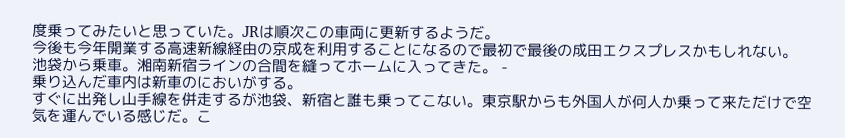度乗ってみたいと思っていた。JRは順次この車両に更新するようだ。
今後も今年開業する高速新線経由の京成を利用することになるので最初で最後の成田エクスプレスかもしれない。
池袋から乗車。湘南新宿ラインの合間を縫ってホームに入ってきた。 -
乗り込んだ車内は新車のにおいがする。
すぐに出発し山手線を併走するが池袋、新宿と誰も乗ってこない。東京駅からも外国人が何人か乗って来ただけで空気を運んでいる感じだ。こ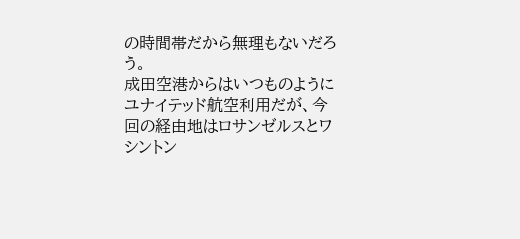の時間帯だから無理もないだろう。
成田空港からはいつものようにユナイテッド航空利用だが、今回の経由地はロサンゼルスとワシントン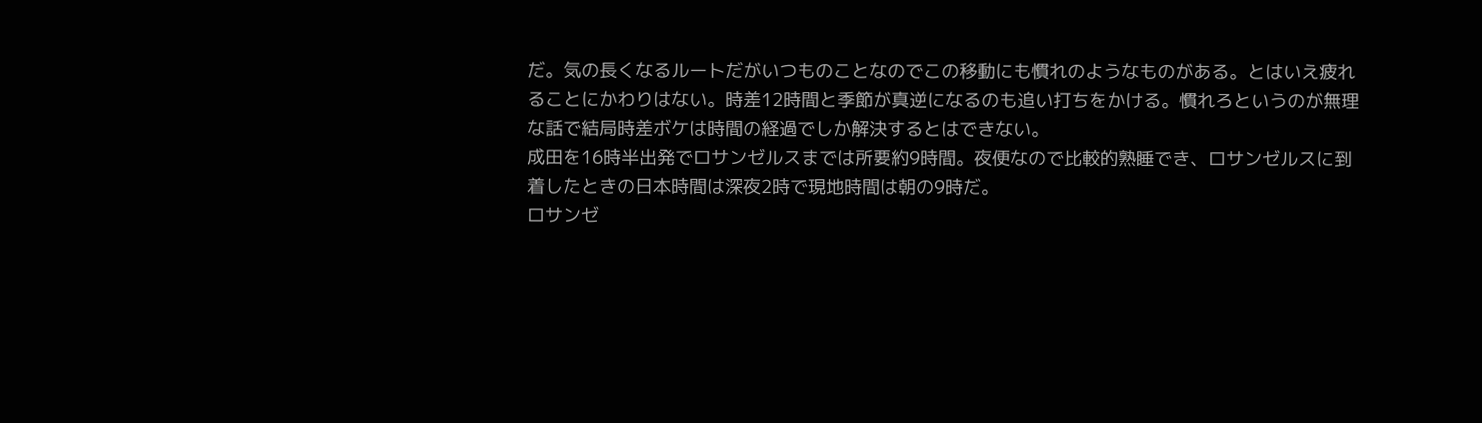だ。気の長くなるルートだがいつものことなのでこの移動にも慣れのようなものがある。とはいえ疲れることにかわりはない。時差12時間と季節が真逆になるのも追い打ちをかける。慣れろというのが無理な話で結局時差ボケは時間の経過でしか解決するとはできない。
成田を16時半出発でロサンゼルスまでは所要約9時間。夜便なので比較的熟睡でき、ロサンゼルスに到着したときの日本時間は深夜2時で現地時間は朝の9時だ。
ロサンゼ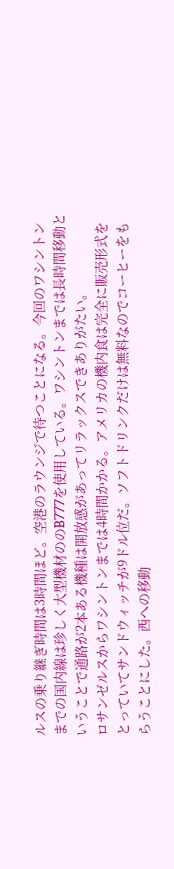ルスの乗り継ぎ時間は3時間ほど。空港のラウンジで待つことになる。今回のワシントンまでの国内線は珍しく大型機材ののB777を使用している。ワシントンまでは長時間移動ということで通路が2本ある機種は開放感があってリラックスできありがたい。
ロサンゼルスからワシントンまでは4時間かかる。アメリカの機内食は完全に販売形式をとっていてサンドウィッチが9ドル位だ。ソフトドリンクだけは無料なのでコーヒーをもらうことにした。西への移動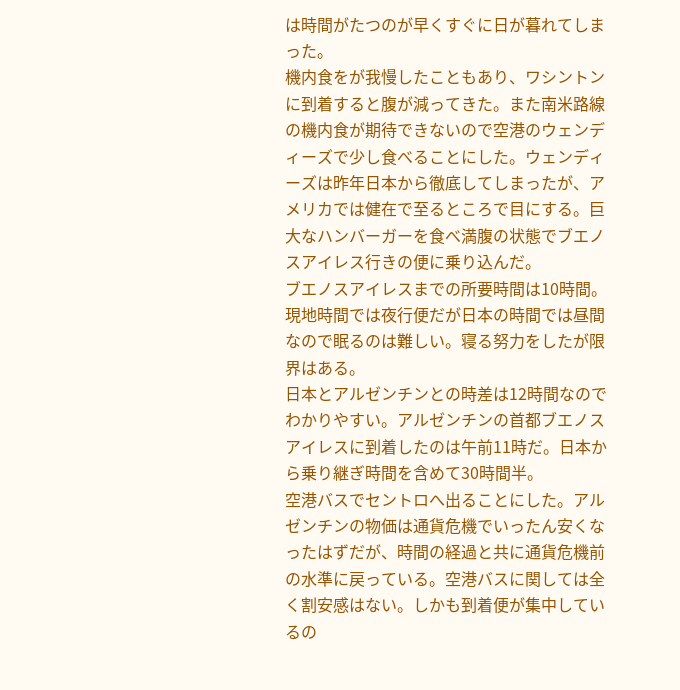は時間がたつのが早くすぐに日が暮れてしまった。
機内食をが我慢したこともあり、ワシントンに到着すると腹が減ってきた。また南米路線の機内食が期待できないので空港のウェンディーズで少し食べることにした。ウェンディーズは昨年日本から徹底してしまったが、アメリカでは健在で至るところで目にする。巨大なハンバーガーを食べ満腹の状態でブエノスアイレス行きの便に乗り込んだ。
ブエノスアイレスまでの所要時間は10時間。現地時間では夜行便だが日本の時間では昼間なので眠るのは難しい。寝る努力をしたが限界はある。
日本とアルゼンチンとの時差は12時間なのでわかりやすい。アルゼンチンの首都ブエノスアイレスに到着したのは午前11時だ。日本から乗り継ぎ時間を含めて30時間半。
空港バスでセントロへ出ることにした。アルゼンチンの物価は通貨危機でいったん安くなったはずだが、時間の経過と共に通貨危機前の水準に戻っている。空港バスに関しては全く割安感はない。しかも到着便が集中しているの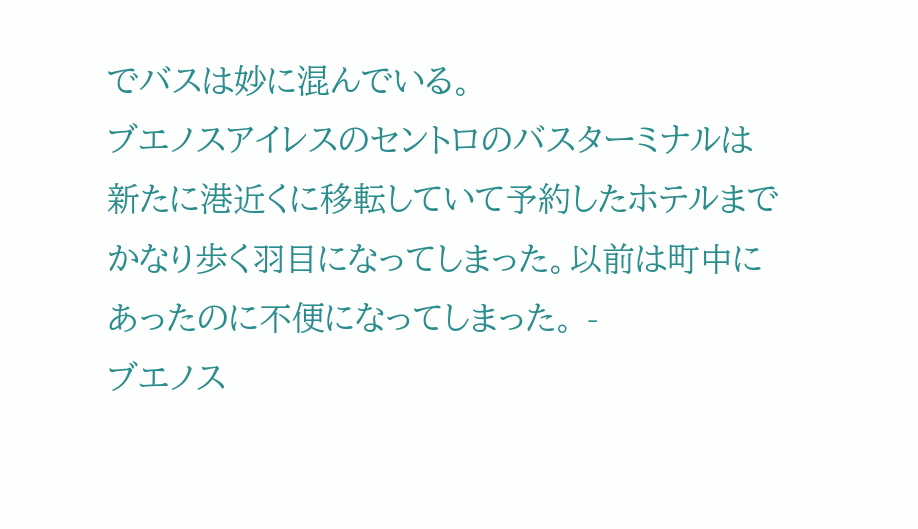でバスは妙に混んでいる。
ブエノスアイレスのセントロのバスターミナルは新たに港近くに移転していて予約したホテルまでかなり歩く羽目になってしまった。以前は町中にあったのに不便になってしまった。 -
ブエノス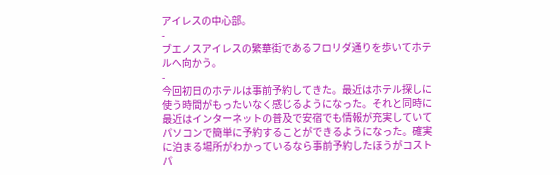アイレスの中心部。
-
ブエノスアイレスの繁華街であるフロリダ通りを歩いてホテルへ向かう。
-
今回初日のホテルは事前予約してきた。最近はホテル探しに使う時間がもったいなく感じるようになった。それと同時に最近はインターネットの普及で安宿でも情報が充実していてパソコンで簡単に予約することができるようになった。確実に泊まる場所がわかっているなら事前予約したほうがコストパ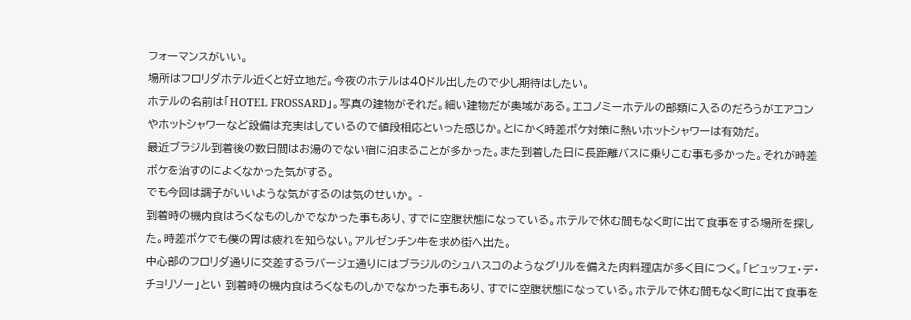フォーマンスがいい。
場所はフロリダホテル近くと好立地だ。今夜のホテルは40ドル出したので少し期待はしたい。
ホテルの名前は「HOTEL FROSSARD」。写真の建物がそれだ。細い建物だが奥域がある。エコノミーホテルの部類に入るのだろうがエアコンやホットシャワーなど設備は充実はしているので値段相応といった感じか。とにかく時差ボケ対策に熱いホットシャワーは有効だ。
最近ブラジル到着後の数日間はお湯のでない宿に泊まることが多かった。また到着した日に長距離バスに乗りこむ事も多かった。それが時差ボケを治すのによくなかった気がする。
でも今回は調子がいいような気がするのは気のせいか。 -
到着時の機内食はろくなものしかでなかった事もあり、すでに空腹状態になっている。ホテルで休む間もなく町に出て食事をする場所を探した。時差ボケでも僕の胃は疲れを知らない。アルゼンチン牛を求め街へ出た。
中心部のフロリダ通りに交差するラバージェ通りにはブラジルのシュハスコのようなグリルを備えた肉料理店が多く目につく。「ビュッフェ・デ・チョリソー」とい 到着時の機内食はろくなものしかでなかった事もあり、すでに空腹状態になっている。ホテルで休む間もなく町に出て食事を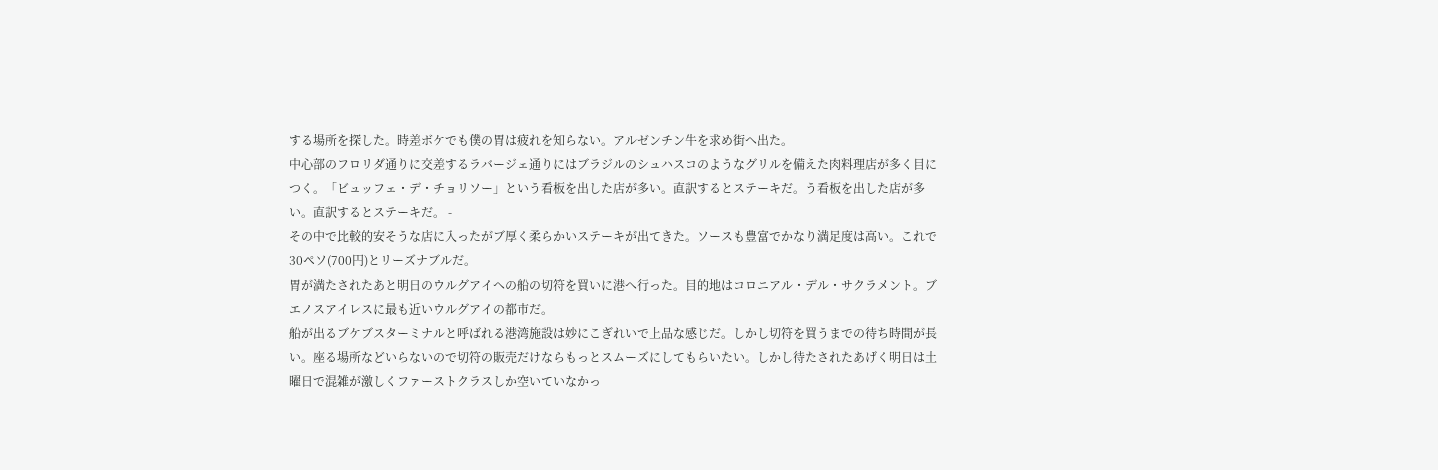する場所を探した。時差ボケでも僕の胃は疲れを知らない。アルゼンチン牛を求め街へ出た。
中心部のフロリダ通りに交差するラバージェ通りにはブラジルのシュハスコのようなグリルを備えた肉料理店が多く目につく。「ビュッフェ・デ・チョリソー」という看板を出した店が多い。直訳するとステーキだ。う看板を出した店が多い。直訳するとステーキだ。 -
その中で比較的安そうな店に入ったがブ厚く柔らかいステーキが出てきた。ソースも豊富でかなり満足度は高い。これで30ペソ(700円)とリーズナブルだ。
胃が満たされたあと明日のウルグアイへの船の切符を買いに港へ行った。目的地はコロニアル・デル・サクラメント。ブエノスアイレスに最も近いウルグアイの都市だ。
船が出るブケブスターミナルと呼ばれる港湾施設は妙にこぎれいで上品な感じだ。しかし切符を買うまでの待ち時間が長い。座る場所などいらないので切符の販売だけならもっとスムーズにしてもらいたい。しかし待たされたあげく明日は土曜日で混雑が激しくファーストクラスしか空いていなかっ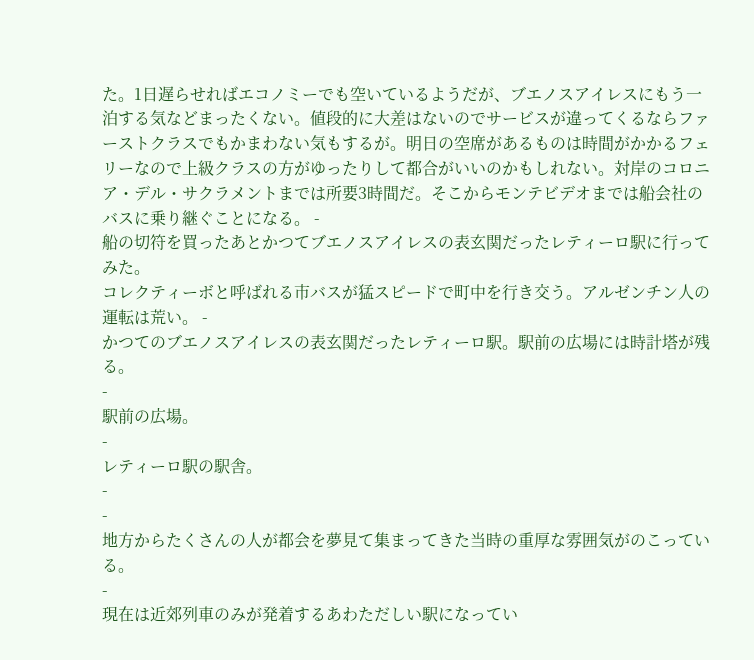た。1日遅らせればエコノミーでも空いているようだが、ブエノスアイレスにもう一泊する気などまったくない。値段的に大差はないのでサービスが違ってくるならファーストクラスでもかまわない気もするが。明日の空席があるものは時間がかかるフェリーなので上級クラスの方がゆったりして都合がいいのかもしれない。対岸のコロニア・デル・サクラメントまでは所要3時間だ。そこからモンテビデオまでは船会社のバスに乗り継ぐことになる。 -
船の切符を買ったあとかつてブエノスアイレスの表玄関だったレティーロ駅に行ってみた。
コレクティーボと呼ばれる市バスが猛スピードで町中を行き交う。アルゼンチン人の運転は荒い。 -
かつてのブエノスアイレスの表玄関だったレティーロ駅。駅前の広場には時計塔が残る。
-
駅前の広場。
-
レティーロ駅の駅舎。
-
-
地方からたくさんの人が都会を夢見て集まってきた当時の重厚な雰囲気がのこっている。
-
現在は近郊列車のみが発着するあわただしい駅になってい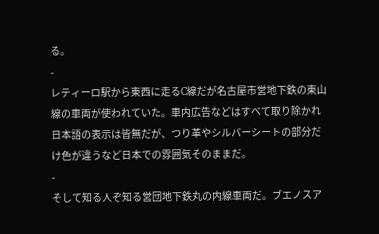る。
-
レティーロ駅から東西に走るC線だが名古屋市営地下鉄の東山線の車両が使われていた。車内広告などはすべて取り除かれ日本語の表示は皆無だが、つり革やシルバーシートの部分だけ色が違うなど日本での雰囲気そのままだ。
-
そして知る人ぞ知る営団地下鉄丸の内線車両だ。ブエノスア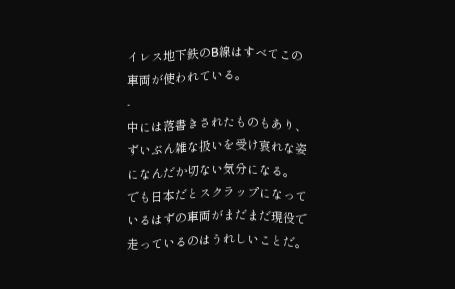イレス地下鉄のB線はすべてこの車両が使われている。
-
中には落書きされたものもあり、ずいぶん雑な扱いを受け哀れな姿になんだか切ない気分になる。
でも日本だとスクラップになっているはずの車両がまだまだ現役で走っているのはうれしいことだ。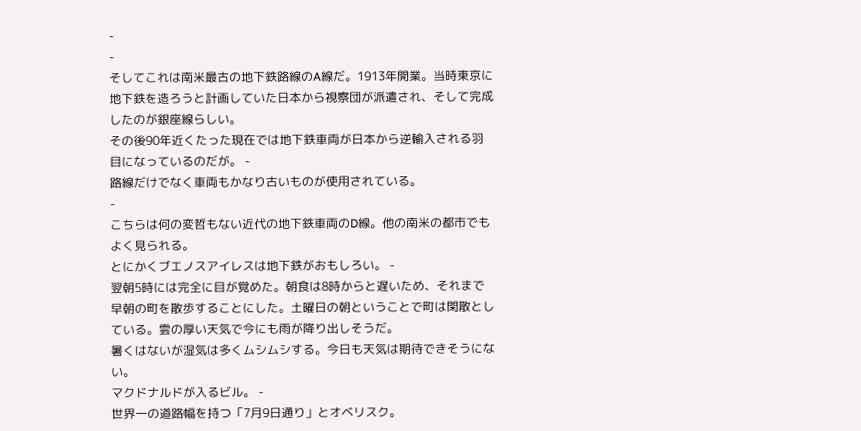-
-
そしてこれは南米最古の地下鉄路線のA線だ。1913年開業。当時東京に地下鉄を造ろうと計画していた日本から視察団が派遣され、そして完成したのが銀座線らしい。
その後90年近くたった現在では地下鉄車両が日本から逆輸入される羽目になっているのだが。 -
路線だけでなく車両もかなり古いものが使用されている。
-
こちらは何の変哲もない近代の地下鉄車両のD線。他の南米の都市でもよく見られる。
とにかくブエノスアイレスは地下鉄がおもしろい。 -
翌朝5時には完全に目が覚めた。朝食は8時からと遅いため、それまで早朝の町を散歩することにした。土曜日の朝ということで町は閑散としている。雲の厚い天気で今にも雨が降り出しそうだ。
暑くはないが湿気は多くムシムシする。今日も天気は期待できそうにない。
マクドナルドが入るビル。 -
世界一の道路幅を持つ「7月9日通り」とオベリスク。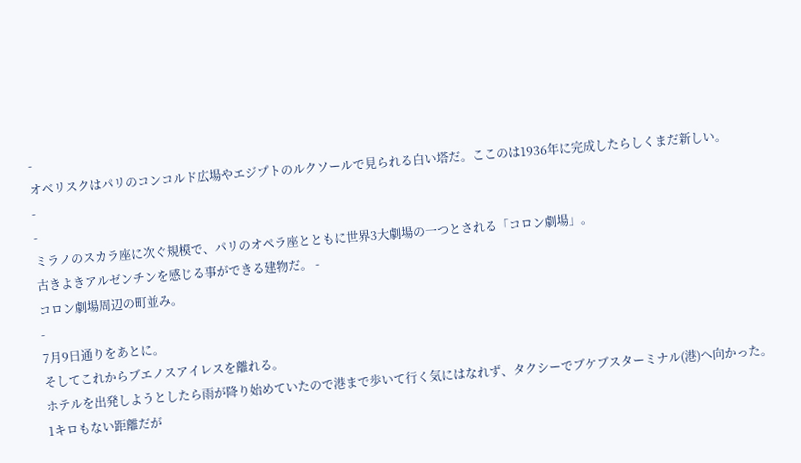-
オベリスクはパリのコンコルド広場やエジプトのルクソールで見られる白い塔だ。ここのは1936年に完成したらしくまだ新しい。
-
-
ミラノのスカラ座に次ぐ規模で、パリのオペラ座とともに世界3大劇場の一つとされる「コロン劇場」。
古きよきアルゼンチンを感じる事ができる建物だ。 -
コロン劇場周辺の町並み。
-
7月9日通りをあとに。
そしてこれからブエノスアイレスを離れる。
ホテルを出発しようとしたら雨が降り始めていたので港まで歩いて行く気にはなれず、タクシーでブケブスターミナル(港)へ向かった。1キロもない距離だが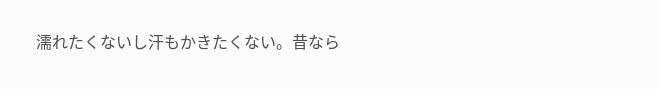濡れたくないし汗もかきたくない。昔なら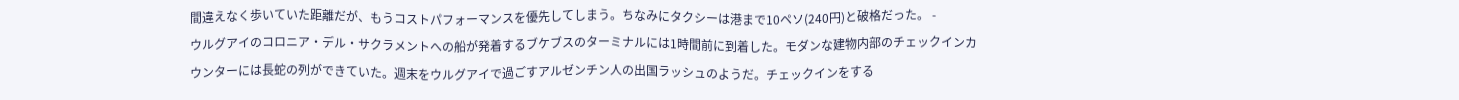間違えなく歩いていた距離だが、もうコストパフォーマンスを優先してしまう。ちなみにタクシーは港まで10ペソ(240円)と破格だった。 -
ウルグアイのコロニア・デル・サクラメントへの船が発着するブケブスのターミナルには1時間前に到着した。モダンな建物内部のチェックインカウンターには長蛇の列ができていた。週末をウルグアイで過ごすアルゼンチン人の出国ラッシュのようだ。チェックインをする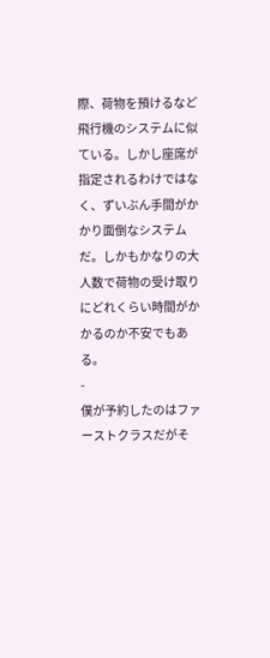際、荷物を預けるなど飛行機のシステムに似ている。しかし座席が指定されるわけではなく、ずいぶん手間がかかり面倒なシステムだ。しかもかなりの大人数で荷物の受け取りにどれくらい時間がかかるのか不安でもある。
-
僕が予約したのはファーストクラスだがそ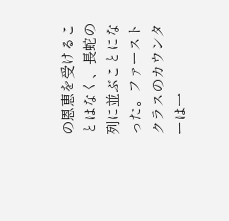の恩恵を受けることはなく、長蛇の列に並ぶことになった。ファーストクラスのカウンターは一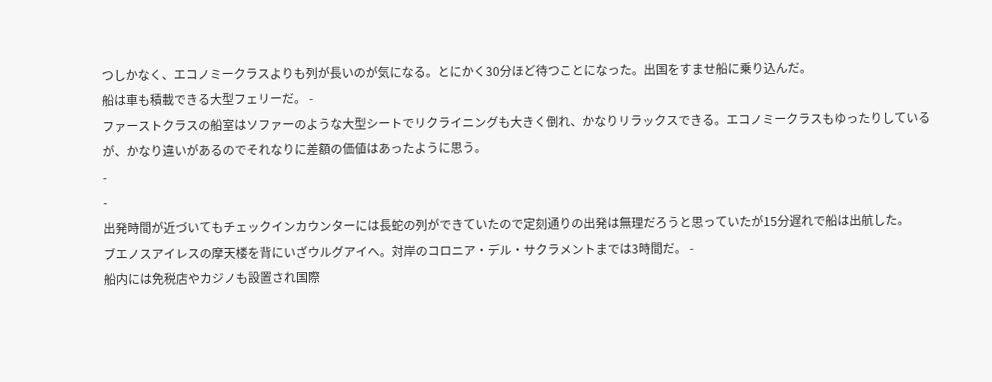つしかなく、エコノミークラスよりも列が長いのが気になる。とにかく30分ほど待つことになった。出国をすませ船に乗り込んだ。
船は車も積載できる大型フェリーだ。 -
ファーストクラスの船室はソファーのような大型シートでリクライニングも大きく倒れ、かなりリラックスできる。エコノミークラスもゆったりしているが、かなり違いがあるのでそれなりに差額の価値はあったように思う。
-
-
出発時間が近づいてもチェックインカウンターには長蛇の列ができていたので定刻通りの出発は無理だろうと思っていたが15分遅れで船は出航した。
ブエノスアイレスの摩天楼を背にいざウルグアイへ。対岸のコロニア・デル・サクラメントまでは3時間だ。 -
船内には免税店やカジノも設置され国際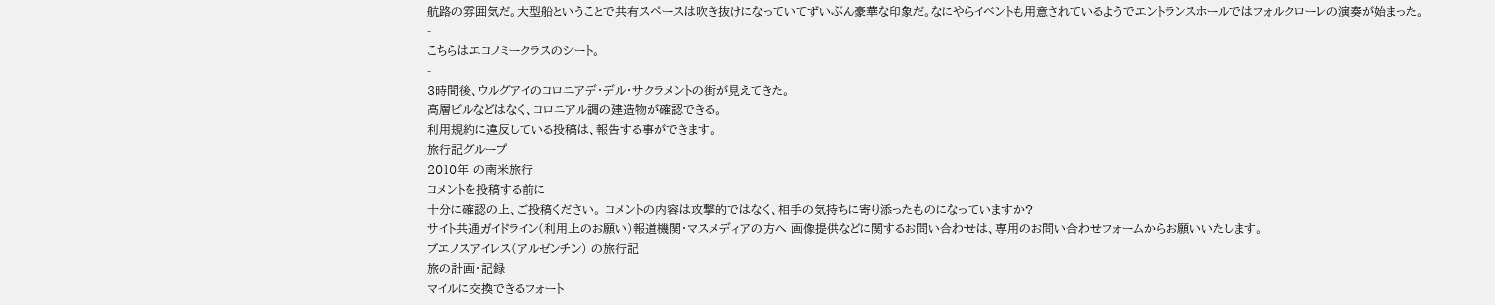航路の雰囲気だ。大型船ということで共有スペースは吹き抜けになっていてずいぶん豪華な印象だ。なにやらイベントも用意されているようでエントランスホールではフォルクローレの演奏が始まった。
-
こちらはエコノミークラスのシート。
-
3時間後、ウルグアイのコロニアデ・デル・サクラメントの街が見えてきた。
高層ビルなどはなく、コロニアル調の建造物が確認できる。
利用規約に違反している投稿は、報告する事ができます。
旅行記グループ
2010年 の南米旅行
コメントを投稿する前に
十分に確認の上、ご投稿ください。 コメントの内容は攻撃的ではなく、相手の気持ちに寄り添ったものになっていますか?
サイト共通ガイドライン(利用上のお願い)報道機関・マスメディアの方へ 画像提供などに関するお問い合わせは、専用のお問い合わせフォームからお願いいたします。
ブエノスアイレス(アルゼンチン) の旅行記
旅の計画・記録
マイルに交換できるフォート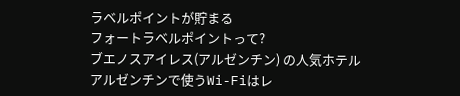ラベルポイントが貯まる
フォートラベルポイントって?
ブエノスアイレス(アルゼンチン) の人気ホテル
アルゼンチンで使うWi-Fiはレ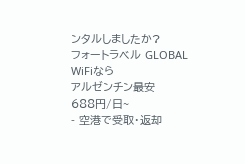ンタルしましたか?
フォートラベル GLOBAL WiFiなら
アルゼンチン最安
688円/日~
- 空港で受取・返却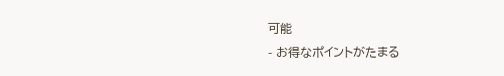可能
- お得なポイントがたまる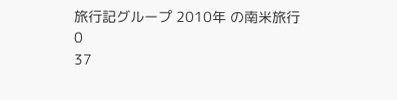旅行記グループ 2010年 の南米旅行
0
37